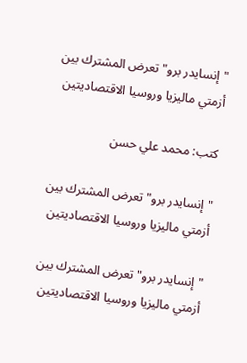"إنسايدر برو" تعرض المشترك بين أزمتي ماليزيا وروسيا الاقتصاديتين

كتب: محمد علي حسن

"إنسايدر برو" تعرض المشترك بين أزمتي ماليزيا وروسيا الاقتصاديتين

"إنسايدر برو" تعرض المشترك بين أزمتي ماليزيا وروسيا الاقتصاديتين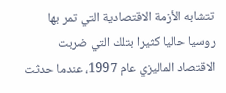تتشابه الأزمة الاقتصادية التي تمر بها روسيا حاليا كثيرا بتلك التي ضربت الاقتصاد الماليزي عام 1997، عندما حدثت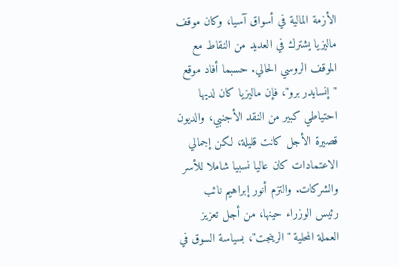الأزمة المالية في أسواق آسيا، وكان موقف ماليزيا يشترك في العديد من النقاط مع الموقف الروسي الحالي. حسبما أفاد موقع "إنسايدر برو"، فإن ماليزيا كان لديها احتياطي كبير من النقد الأجنبي، والديون قصيرة الأجل كانت قليلة، لكن إجمالي الاعتمادات كان عاليا نسبيا شاملا للأسر والشركات. والتزم أنور إبراهيم نائب رئيس الوزراء حينها، من أجل تعزيز العملة المحلية "الرينجت"، بسياسة السوق في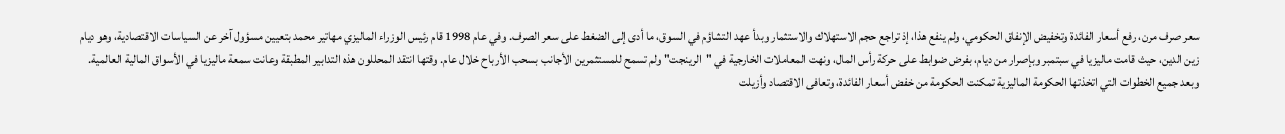سعر صرف مرن، رفع أسعار الفائدة وتخفيض الإنفاق الحكومي، ولم ينفع هذا، إذ تراجع حجم الاستهلاك والاستثمار وبدأ عهد التشاؤم في السوق، ما أدى إلى الضغط على سعر الصرف. وفي عام 1998 قام رئيس الوزراء الماليزي مهاتير محمد بتعيين مسؤول آخر عن السياسات الاقتصادية، وهو ديام زين الدين، حيث قامت ماليزيا في سبتمبر وبإصرار من ديام، بفرض ضوابط على حركة رأس المال، ونهت المعاملات الخارجية في "الرينجت" ولم تسمح للمستثمرين الأجانب بسحب الأرباح خلال عام. وقتها انتقد المحللون هذه التدابير المطبقة وعانت سمعة ماليزيا في الأسواق المالية العالمية. وبعد جميع الخطوات التي اتخذتها الحكومة الماليزية تمكنت الحكومة من خفض أسعار الفائدة، وتعافى الاقتصاد وأزيلت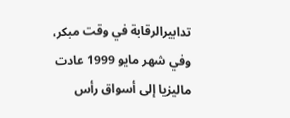تدابيرالرقابة في وقت مبكر، وفي شهر مايو 1999 عادت ماليزيا إلى أسواق رأس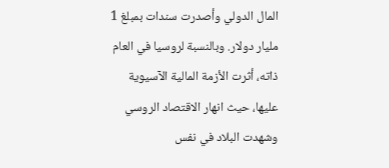المال الدولي وأصدرت سندات بمبلغ 1 مليار دولار. وبالنسبة لروسيا في العام ذاته، أثرت الأزمة المالية الآسيوية عليها، حيث انهار الاقتصاد الروسي وشهدت البلاد في نفس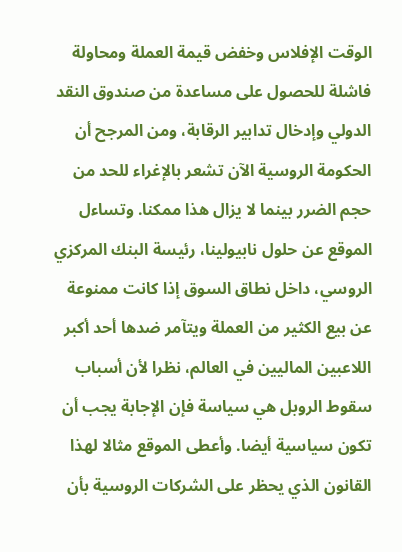الوقت الإفلاس وخفض قيمة العملة ومحاولة فاشلة للحصول على مساعدة من صندوق النقد الدولي وإدخال تدابير الرقابة، ومن المرجح أن الحكومة الروسية الآن تشعر بالإغراء للحد من حجم الضرر بينما لا يزال هذا ممكنا. وتساءل الموقع عن حلول نابيولينا، رئيسة البنك المركزي الروسي، داخل نطاق السوق إذا كانت ممنوعة عن بيع الكثير من العملة ويتآمر ضدها أحد أكبر اللاعبين الماليين في العالم، نظرا لأن أسباب سقوط الروبل هي سياسة فإن الإجابة يجب أن تكون سياسية أيضا. وأعطى الموقع مثالا لهذا القانون الذي يحظر على الشركات الروسية بأن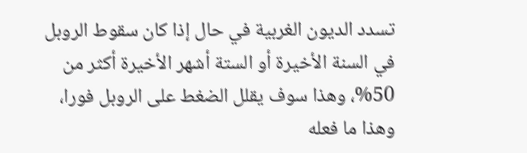تسدد الديون الغربية في حال إذا كان سقوط الروبل في السنة الأخيرة أو الستة أشهر الأخيرة أكثر من 50%، وهذا سوف يقلل الضغط على الروبل فورا، وهذا ما فعله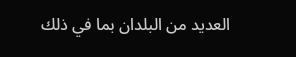العديد من البلدان بما في ذلك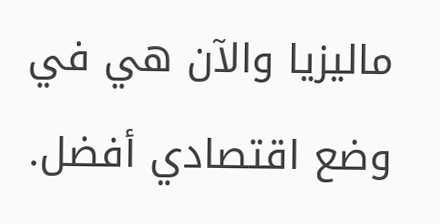ماليزيا والآن هي في وضع اقتصادي أفضل.